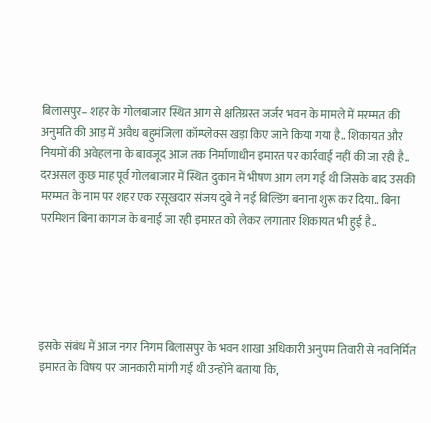बिलासपुर– शहर के गोलबाजार स्थित आग से क्षतिग्रस्त जर्जर भवन के मामले में मरम्मत की अनुमति की आड़ में अवैध बहुमंजिला कॉम्प्लेक्स खड़ा किए जाने किया गया है.. शिकायत और नियमों की अवेहलना के बावजूद आज तक निर्माणाधीन इमारत पर कार्रवाई नहीं की जा रही है.. दरअसल कुछ माह पूर्व गोलबाजार में स्थित दुकान में भीषण आग लग गई थी जिसके बाद उसकी मरम्मत के नाम पर शहर एक रसूखदार संजय दुबे ने नई बिल्डिंग बनाना शुरू कर दिया.. बिना परमिशन बिना कागज के बनाई जा रही इमारत को लेकर लगातार शिकायत भी हुई है..





इसके संबंध में आज नगर निगम बिलासपुर के भवन शाखा अधिकारी अनुपम तिवारी से नवनिर्मित इमारत के विषय पर जानकारी मांगी गई थी उन्होंने बताया कि,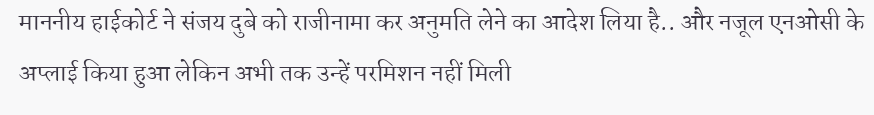माननीय हाईकोर्ट ने संजय दुबे को राजीनामा कर अनुमति लेने का आदेश लिया है.. और नजूल एनओसी के अप्लाई किया हुआ लेकिन अभी तक उन्हें परमिशन नहीं मिली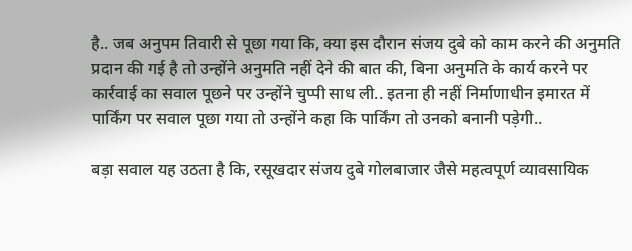है.. जब अनुपम तिवारी से पूछा गया कि, क्या इस दौरान संजय दुबे को काम करने की अनुमति प्रदान की गई है तो उन्होंने अनुमति नहीं देने की बात की, बिना अनुमति के कार्य करने पर कार्रवाई का सवाल पूछने पर उन्होंने चुप्पी साध ली.. इतना ही नहीं निर्माणाधीन इमारत में पार्किंग पर सवाल पूछा गया तो उन्होंने कहा कि पार्किंग तो उनको बनानी पड़ेगी..

बड़ा सवाल यह उठता है कि, रसूखदार संजय दुबे गोलबाजार जैसे महत्वपूर्ण व्यावसायिक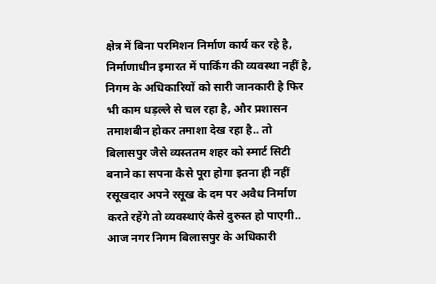क्षेत्र में बिना परमिशन निर्माण कार्य कर रहे है, निर्माणाधीन इमारत में पार्किंग की व्यवस्था नहीं है, निगम के अधिकारियों को सारी जानकारी है फिर भी काम धड़ल्ले से चल रहा है, और प्रशासन तमाशबीन होकर तमाशा देख रहा है.. तो बिलासपुर जैसे व्यस्ततम शहर को स्मार्ट सिटी बनाने का सपना कैसे पूरा होगा इतना ही नहीं रसूखदार अपने रसूख के दम पर अवैध निर्माण करते रहेंगे तो व्यवस्थाएं कैसे दुरुस्त हो पाएगी.. आज नगर निगम बिलासपुर के अधिकारी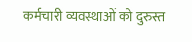कर्मचारी व्यवस्थाओं को दुरुस्त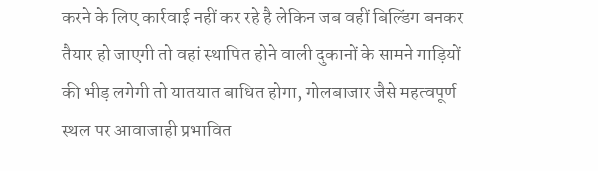करने के लिए कार्रवाई नहीं कर रहे है लेकिन जब वहीं बिल्डिंग बनकर तैयार हो जाएगी तो वहां स्थापित होने वाली दुकानों के सामने गाड़ियों की भीड़ लगेगी तो यातयात बाधित होगा, गोलबाजार जैसे महत्वपूर्ण स्थल पर आवाजाही प्रभावित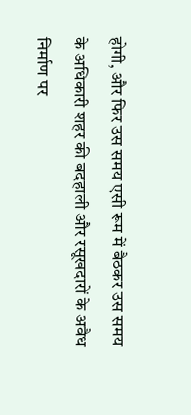होगी, और फिर उस समय एसी रूम में बैठकर उस समय के अधिकारी शहर की बदहाली और रसूखदारों के अवैध निर्माण पर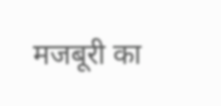मजबूरी का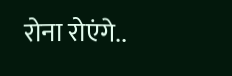रोना रोएंगे..